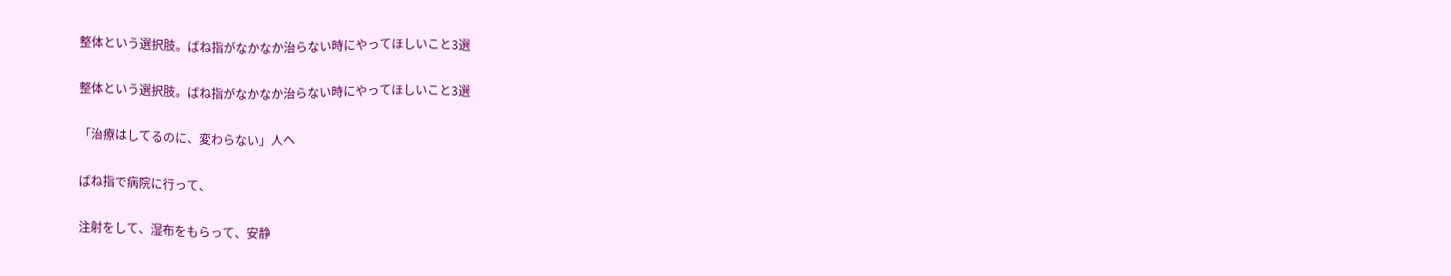整体という選択肢。ばね指がなかなか治らない時にやってほしいこと3選

整体という選択肢。ばね指がなかなか治らない時にやってほしいこと3選

「治療はしてるのに、変わらない」人へ

ばね指で病院に行って、

注射をして、湿布をもらって、安静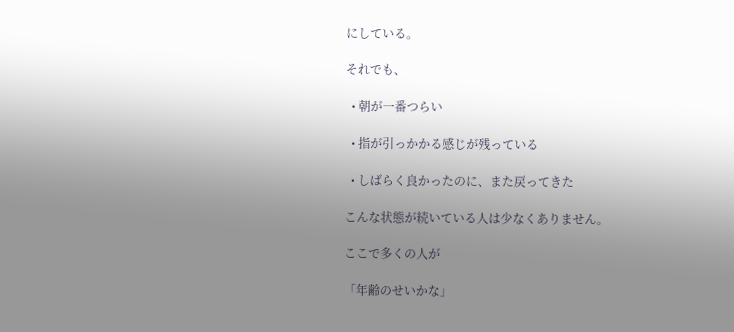にしている。

それでも、

  • 朝が一番つらい

  • 指が引っかかる感じが残っている

  • しばらく良かったのに、また戻ってきた

こんな状態が続いている人は少なくありません。

ここで多くの人が

「年齢のせいかな」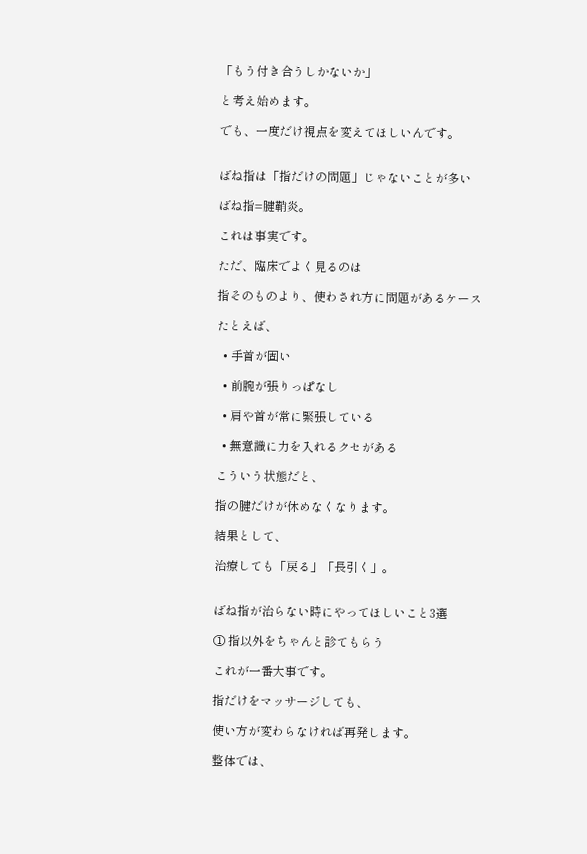「もう付き合うしかないか」

と考え始めます。

でも、一度だけ視点を変えてほしいんです。


ばね指は「指だけの問題」じゃないことが多い

ばね指=腱鞘炎。

これは事実です。

ただ、臨床でよく見るのは

指そのものより、使わされ方に問題があるケース

たとえば、

  • 手首が固い

  • 前腕が張りっぱなし

  • 肩や首が常に緊張している

  • 無意識に力を入れるクセがある

こういう状態だと、

指の腱だけが休めなくなります。

結果として、

治療しても「戻る」「長引く」。


ばね指が治らない時にやってほしいこと3選

① 指以外をちゃんと診てもらう

これが一番大事です。

指だけをマッサージしても、

使い方が変わらなければ再発します。

整体では、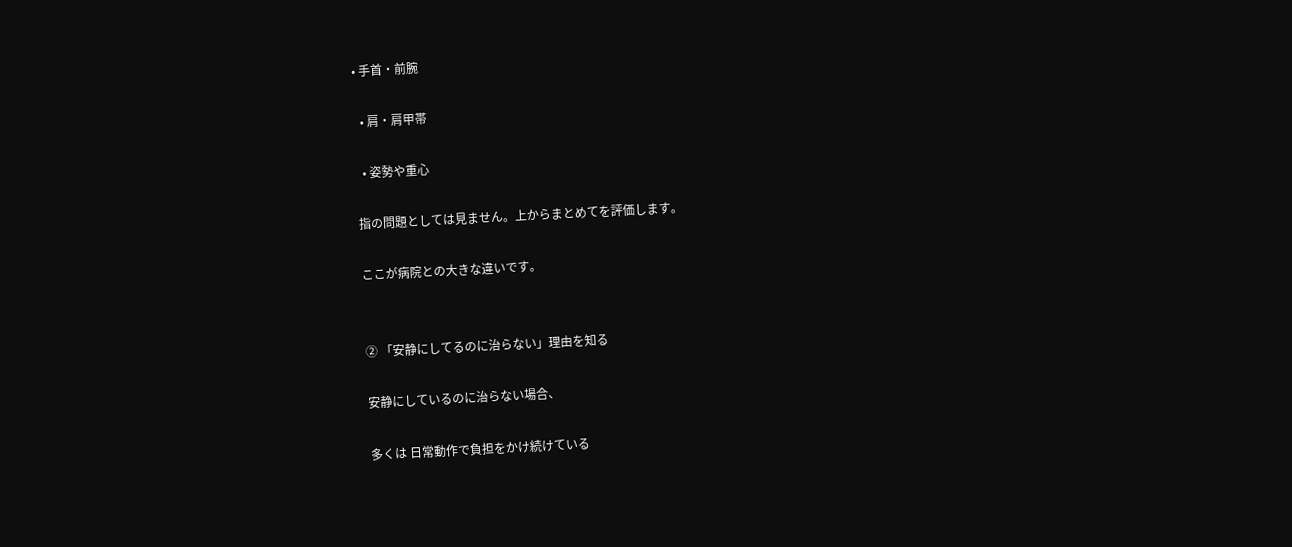• 手首・前腕

  • 肩・肩甲帯

  • 姿勢や重心

指の問題としては見ません。上からまとめてを評価します。

ここが病院との大きな違いです。


② 「安静にしてるのに治らない」理由を知る

安静にしているのに治らない場合、

多くは 日常動作で負担をかけ続けている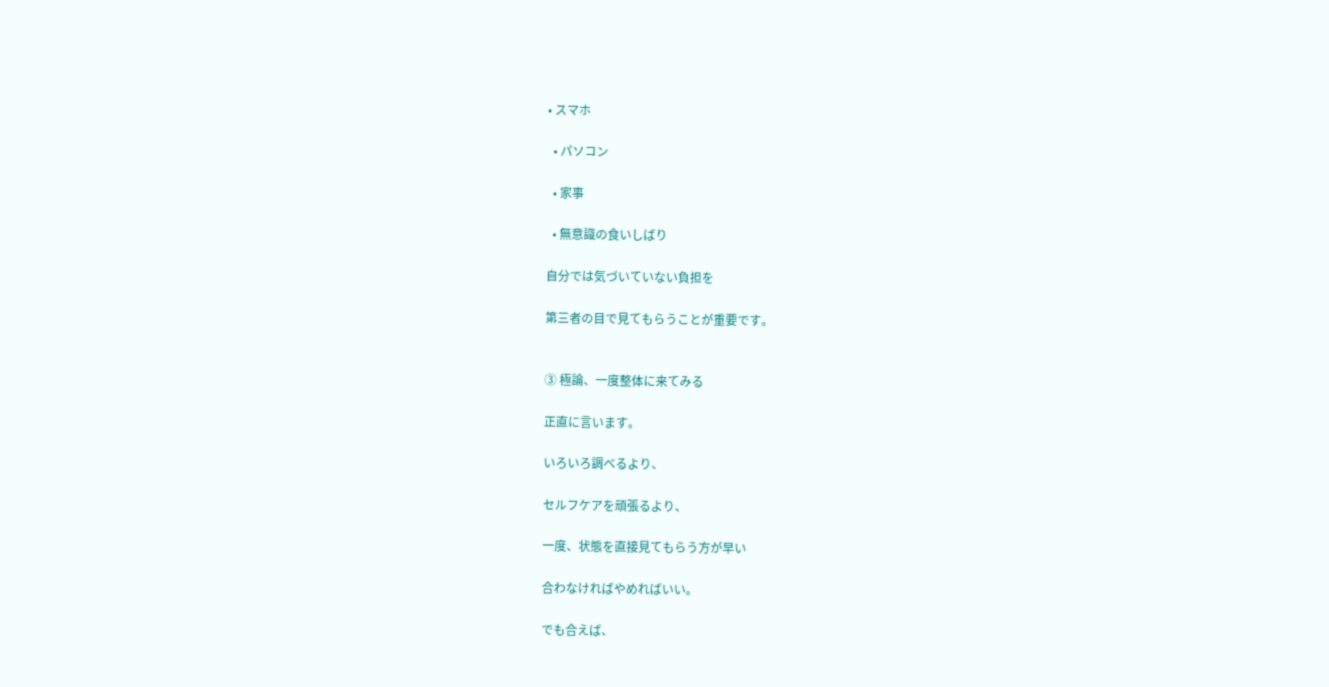• スマホ

  • パソコン

  • 家事

  • 無意識の食いしばり

自分では気づいていない負担を

第三者の目で見てもらうことが重要です。


③ 極論、一度整体に来てみる

正直に言います。

いろいろ調べるより、

セルフケアを頑張るより、

一度、状態を直接見てもらう方が早い

合わなければやめればいい。

でも合えば、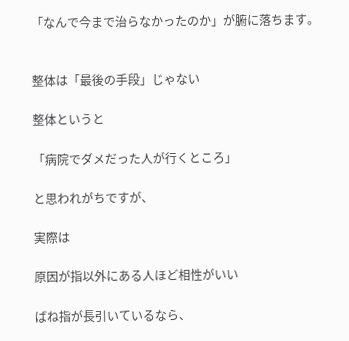「なんで今まで治らなかったのか」が腑に落ちます。


整体は「最後の手段」じゃない

整体というと

「病院でダメだった人が行くところ」

と思われがちですが、

実際は

原因が指以外にある人ほど相性がいい

ばね指が長引いているなら、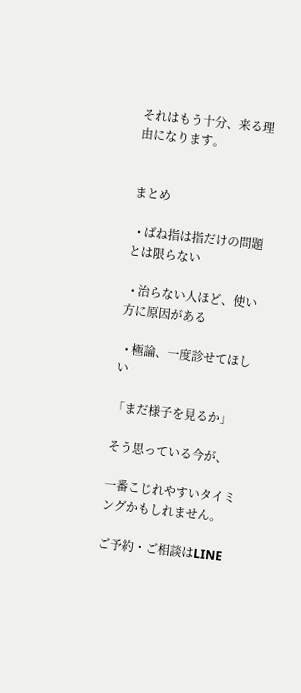それはもう十分、来る理由になります。


まとめ

  • ばね指は指だけの問題とは限らない

  • 治らない人ほど、使い方に原因がある

  • 極論、一度診せてほしい

「まだ様子を見るか」

そう思っている今が、

一番こじれやすいタイミングかもしれません。

ご予約・ご相談はLINE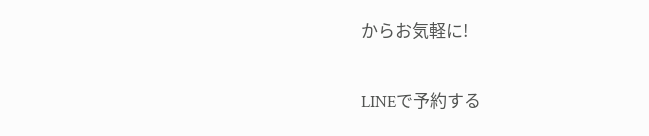からお気軽に!

LINEで予約する